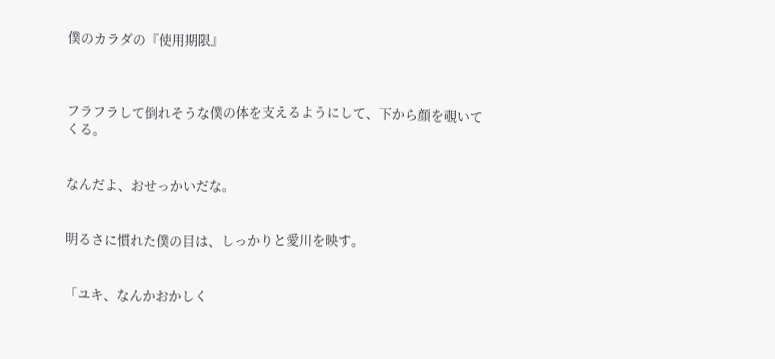僕のカラダの『使用期限』



フラフラして倒れそうな僕の体を支えるようにして、下から顔を覗いてくる。


なんだよ、おせっかいだな。


明るさに慣れた僕の目は、しっかりと愛川を映す。


「ユキ、なんかおかしく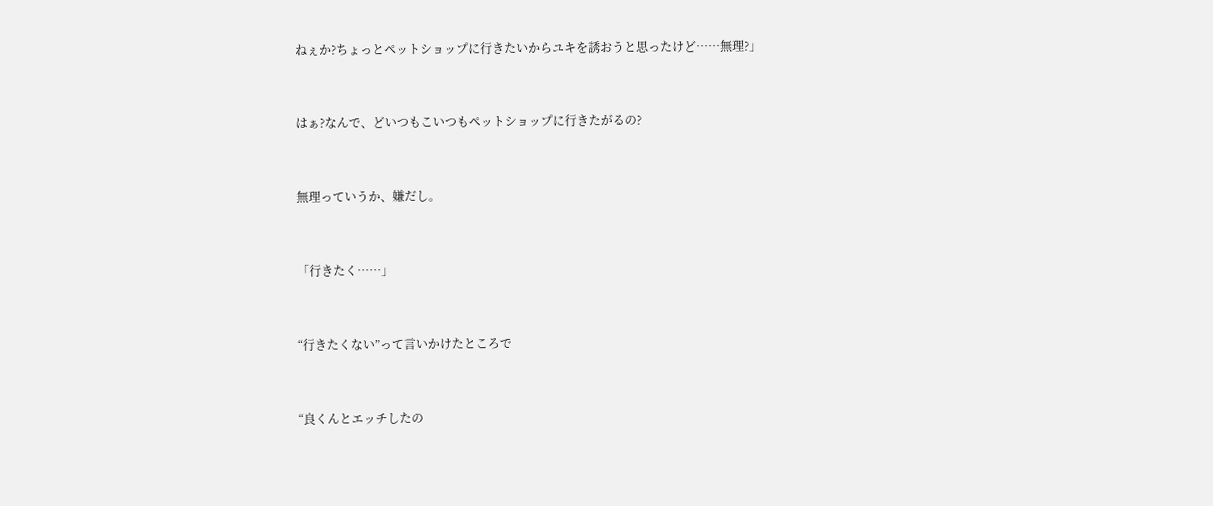ねぇか?ちょっとペットショップに行きたいからユキを誘おうと思ったけど……無理?」


はぁ?なんで、どいつもこいつもペットショップに行きたがるの?


無理っていうか、嫌だし。


「行きたく……」


“行きたくない”って言いかけたところで


“良くんとエッチしたの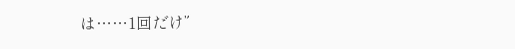は……1回だけ”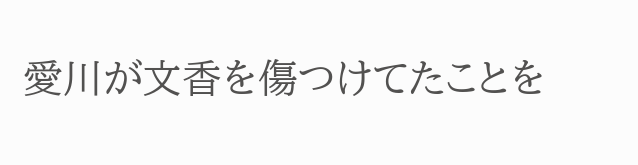愛川が文香を傷つけてたことを